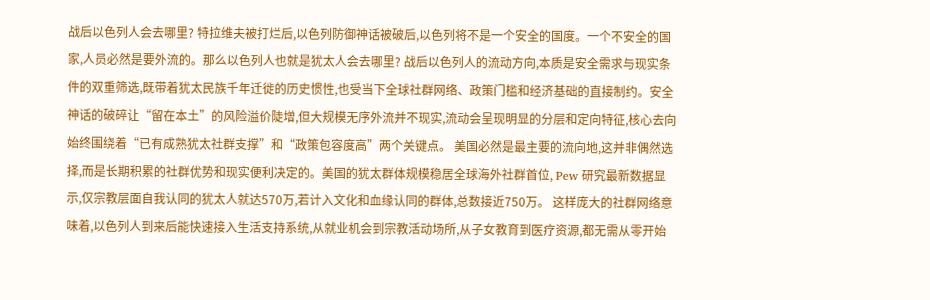战后以色列人会去哪里? 特拉维夫被打烂后,以色列防御神话被破后,以色列将不是一个安全的国度。一个不安全的国家,人员必然是要外流的。那么以色列人也就是犹太人会去哪里? 战后以色列人的流动方向,本质是安全需求与现实条件的双重筛选,既带着犹太民族千年迁徙的历史惯性,也受当下全球社群网络、政策门槛和经济基础的直接制约。安全神话的破碎让“留在本土”的风险溢价陡增,但大规模无序外流并不现实,流动会呈现明显的分层和定向特征,核心去向始终围绕着“已有成熟犹太社群支撑”和“政策包容度高”两个关键点。 美国必然是最主要的流向地,这并非偶然选择,而是长期积累的社群优势和现实便利决定的。美国的犹太群体规模稳居全球海外社群首位, Pew 研究最新数据显示,仅宗教层面自我认同的犹太人就达570万,若计入文化和血缘认同的群体,总数接近750万。 这样庞大的社群网络意味着,以色列人到来后能快速接入生活支持系统,从就业机会到宗教活动场所,从子女教育到医疗资源,都无需从零开始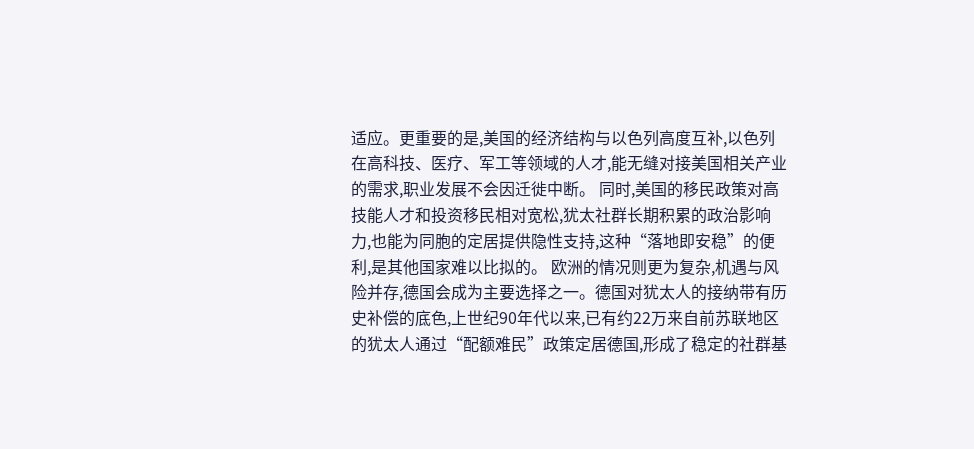适应。更重要的是,美国的经济结构与以色列高度互补,以色列在高科技、医疗、军工等领域的人才,能无缝对接美国相关产业的需求,职业发展不会因迁徙中断。 同时,美国的移民政策对高技能人才和投资移民相对宽松,犹太社群长期积累的政治影响力,也能为同胞的定居提供隐性支持,这种“落地即安稳”的便利,是其他国家难以比拟的。 欧洲的情况则更为复杂,机遇与风险并存,德国会成为主要选择之一。德国对犹太人的接纳带有历史补偿的底色,上世纪90年代以来,已有约22万来自前苏联地区的犹太人通过“配额难民”政策定居德国,形成了稳定的社群基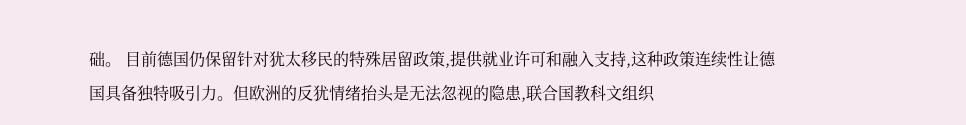础。 目前德国仍保留针对犹太移民的特殊居留政策,提供就业许可和融入支持,这种政策连续性让德国具备独特吸引力。但欧洲的反犹情绪抬头是无法忽视的隐患,联合国教科文组织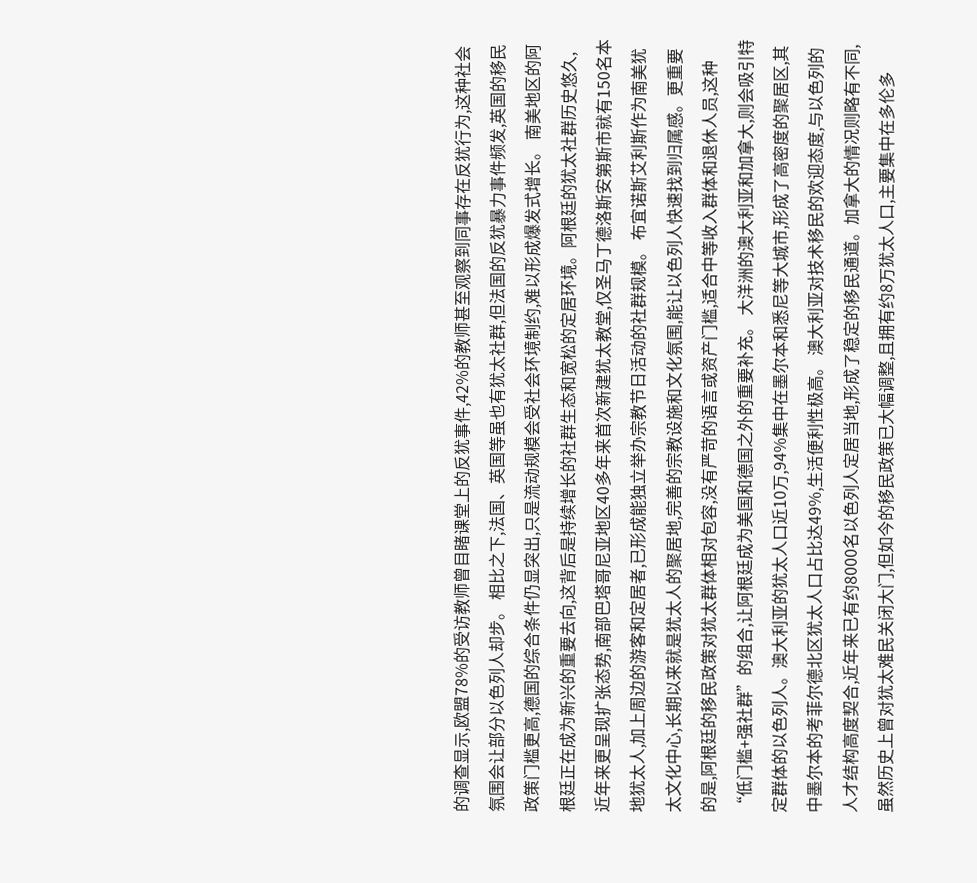的调查显示,欧盟78%的受访教师曾目睹课堂上的反犹事件,42%的教师甚至观察到同事存在反犹行为,这种社会氛围会让部分以色列人却步。 相比之下,法国、英国等虽也有犹太社群,但法国的反犹暴力事件频发,英国的移民政策门槛更高,德国的综合条件仍显突出,只是流动规模会受社会环境制约,难以形成爆发式增长。 南美地区的阿根廷正在成为新兴的重要去向,这背后是持续增长的社群生态和宽松的定居环境。阿根廷的犹太社群历史悠久,近年来更呈现扩张态势,南部巴塔哥尼亚地区40多年来首次新建犹太教堂,仅圣马丁德洛斯安第斯市就有150名本地犹太人,加上周边的游客和定居者,已形成能独立举办宗教节日活动的社群规模。 布宜诺斯艾利斯作为南美犹太文化中心,长期以来就是犹太人的聚居地,完善的宗教设施和文化氛围,能让以色列人快速找到归属感。更重要的是,阿根廷的移民政策对犹太群体相对包容,没有严苛的语言或资产门槛,适合中等收入群体和退休人员,这种“低门槛+强社群”的组合,让阿根廷成为美国和德国之外的重要补充。 大洋洲的澳大利亚和加拿大,则会吸引特定群体的以色列人。澳大利亚的犹太人口近10万,94%集中在墨尔本和悉尼等大城市,形成了高密度的聚居区,其中墨尔本的考菲尔德北区犹太人口占比达49%,生活便利性极高。 澳大利亚对技术移民的欢迎态度,与以色列的人才结构高度契合,近年来已有约8000名以色列人定居当地,形成了稳定的移民通道。加拿大的情况则略有不同,虽然历史上曾对犹太难民关闭大门,但如今的移民政策已大幅调整,且拥有约8万犹太人口,主要集中在多伦多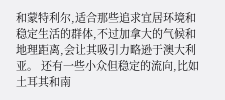和蒙特利尔,适合那些追求宜居环境和稳定生活的群体,不过加拿大的气候和地理距离,会让其吸引力略逊于澳大利亚。 还有一些小众但稳定的流向,比如土耳其和南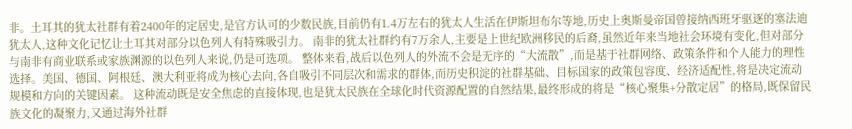非。土耳其的犹太社群有着2400年的定居史,是官方认可的少数民族,目前仍有1.4万左右的犹太人生活在伊斯坦布尔等地,历史上奥斯曼帝国曾接纳西班牙驱逐的塞法迪犹太人,这种文化记忆让土耳其对部分以色列人有特殊吸引力。 南非的犹太社群约有7万余人,主要是上世纪欧洲移民的后裔,虽然近年来当地社会环境有变化,但对部分与南非有商业联系或家族渊源的以色列人来说,仍是可选项。 整体来看,战后以色列人的外流不会是无序的“大流散”,而是基于社群网络、政策条件和个人能力的理性选择。美国、德国、阿根廷、澳大利亚将成为核心去向,各自吸引不同层次和需求的群体,而历史积淀的社群基础、目标国家的政策包容度、经济适配性,将是决定流动规模和方向的关键因素。 这种流动既是安全焦虑的直接体现,也是犹太民族在全球化时代资源配置的自然结果,最终形成的将是“核心聚集+分散定居”的格局,既保留民族文化的凝聚力,又通过海外社群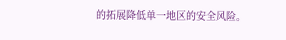的拓展降低单一地区的安全风险。